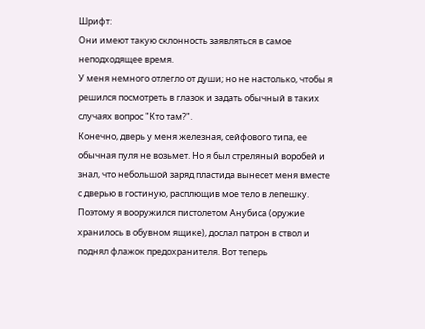Шрифт:
Они имеют такую склонность заявляться в самое неподходящее время.
У меня немного отлегло от души; но не настолько, чтобы я решился посмотреть в глазок и задать обычный в таких случаях вопрос "Кто там?".
Конечно, дверь у меня железная, сейфового типа, ее обычная пуля не возьмет. Но я был стреляный воробей и знал, что небольшой заряд пластида вынесет меня вместе с дверью в гостиную, расплющив мое тело в лепешку.
Поэтому я вооружился пистолетом Анубиса (оружие хранилось в обувном ящике), дослал патрон в ствол и поднял флажок предохранителя. Вот теперь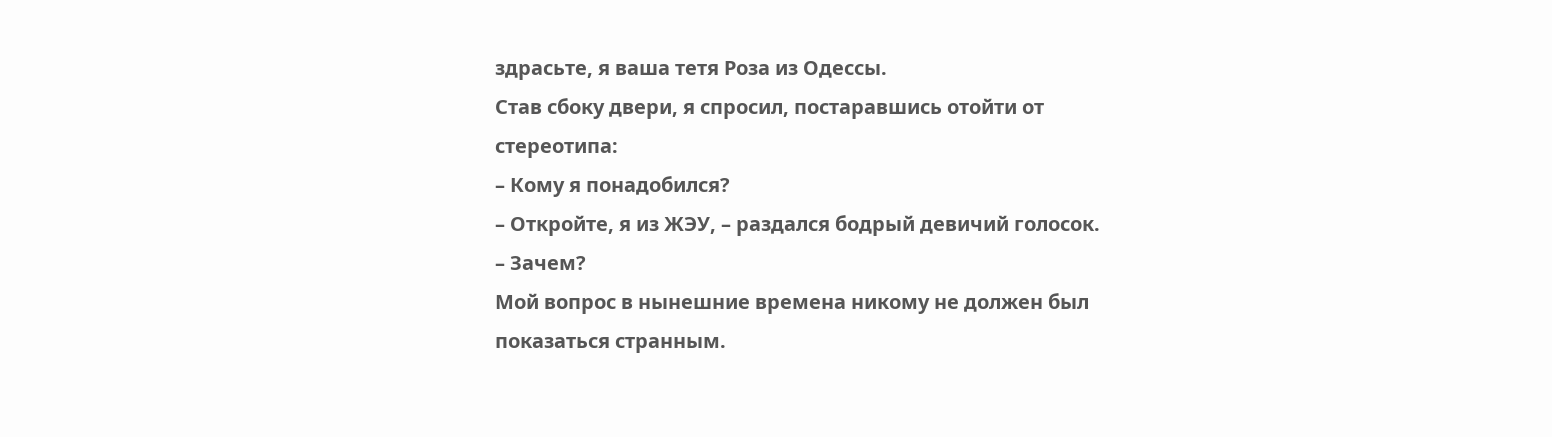здрасьте, я ваша тетя Роза из Одессы.
Став сбоку двери, я спросил, постаравшись отойти от стереотипа:
– Кому я понадобился?
– Откройте, я из ЖЭУ, – раздался бодрый девичий голосок.
– Зачем?
Мой вопрос в нынешние времена никому не должен был показаться странным.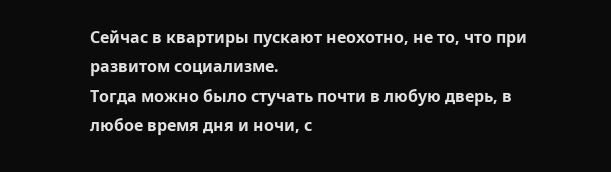Сейчас в квартиры пускают неохотно, не то, что при развитом социализме.
Тогда можно было стучать почти в любую дверь, в любое время дня и ночи, с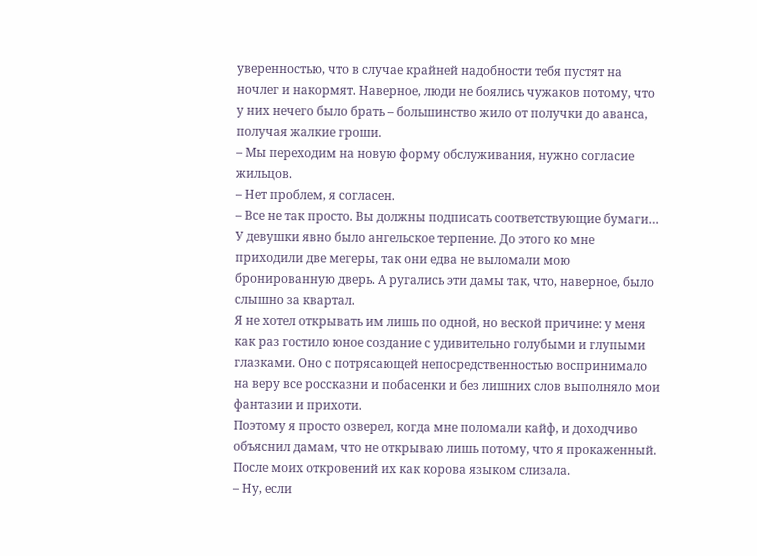уверенностью, что в случае крайней надобности тебя пустят на ночлег и накормят. Наверное, люди не боялись чужаков потому, что у них нечего было брать – большинство жило от получки до аванса, получая жалкие гроши.
– Мы переходим на новую форму обслуживания, нужно согласие жильцов.
– Нет проблем, я согласен.
– Все не так просто. Вы должны подписать соответствующие бумаги…
У девушки явно было ангельское терпение. До этого ко мне приходили две мегеры, так они едва не выломали мою бронированную дверь. А ругались эти дамы так, что, наверное, было слышно за квартал.
Я не хотел открывать им лишь по одной, но веской причине: у меня как раз гостило юное создание с удивительно голубыми и глупыми глазками. Оно с потрясающей непосредственностью воспринимало на веру все россказни и побасенки и без лишних слов выполняло мои фантазии и прихоти.
Поэтому я просто озверел, когда мне поломали кайф, и доходчиво объяснил дамам, что не открываю лишь потому, что я прокаженный. После моих откровений их как корова языком слизала.
– Ну, если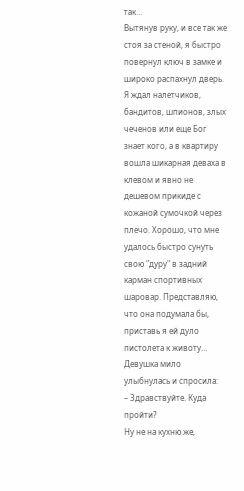так…
Вытянув руку, и все так же стоя за стеной, я быстро повернул ключ в замке и широко распахнул дверь.
Я ждал налетчиков, бандитов, шпионов, злых чеченов или еще Бог знает кого, а в квартиру вошла шикарная деваха в клевом и явно не дешевом прикиде с кожаной сумочкой через плечо. Хорошо, что мне удалось быстро сунуть свою "дуру" в задний карман спортивных шаровар. Представляю, что она подумала бы, приставь я ей дуло пистолета к животу…
Девушка мило улыбнулась и спросила:
– Здравствуйте. Куда пройти?
Ну не на кухню же,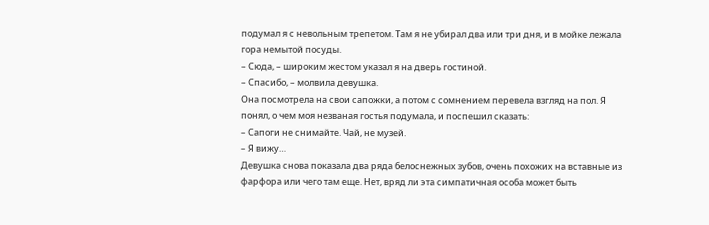подумал я с невольным трепетом. Там я не убирал два или три дня, и в мойке лежала гора немытой посуды.
– Сюда, – широким жестом указал я на дверь гостиной.
– Спасибо, – молвила девушка.
Она посмотрела на свои сапожки, а потом с сомнением перевела взгляд на пол. Я понял, о чем моя незваная гостья подумала, и поспешил сказать:
– Сапоги не снимайте. Чай, не музей.
– Я вижу…
Девушка снова показала два ряда белоснежных зубов, очень похожих на вставные из фарфора или чего там еще. Нет, вряд ли эта симпатичная особа может быть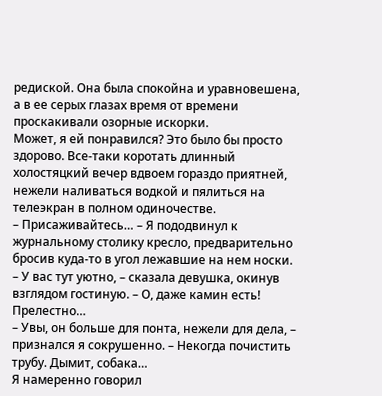редиской. Она была спокойна и уравновешена, а в ее серых глазах время от времени проскакивали озорные искорки.
Может, я ей понравился? Это было бы просто здорово. Все-таки коротать длинный холостяцкий вечер вдвоем гораздо приятней, нежели наливаться водкой и пялиться на телеэкран в полном одиночестве.
– Присаживайтесь… – Я пододвинул к журнальному столику кресло, предварительно бросив куда-то в угол лежавшие на нем носки.
– У вас тут уютно, – сказала девушка, окинув взглядом гостиную. – О, даже камин есть! Прелестно…
– Увы, он больше для понта, нежели для дела, – признался я сокрушенно. – Некогда почистить трубу. Дымит, собака…
Я намеренно говорил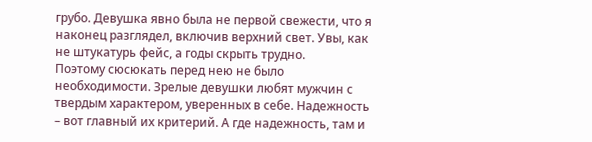грубо. Девушка явно была не первой свежести, что я наконец разглядел, включив верхний свет. Увы, как не штукатурь фейс, а годы скрыть трудно.
Поэтому сюсюкать перед нею не было необходимости. Зрелые девушки любят мужчин с твердым характером, уверенных в себе. Надежность – вот главный их критерий. А где надежность, там и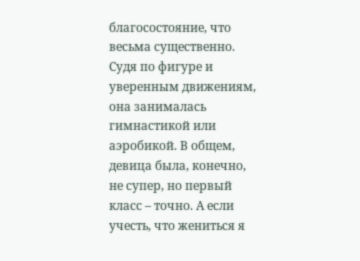благосостояние, что весьма существенно.
Судя по фигуре и уверенным движениям, она занималась гимнастикой или аэробикой. В общем, девица была, конечно, не супер, но первый класс – точно. А если учесть, что жениться я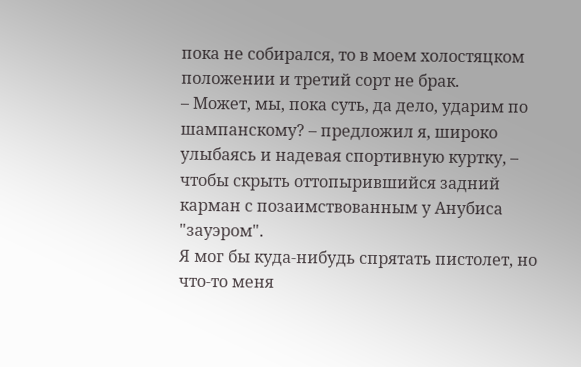пока не собирался, то в моем холостяцком положении и третий сорт не брак.
– Может, мы, пока суть, да дело, ударим по шампанскому? – предложил я, широко улыбаясь и надевая спортивную куртку, – чтобы скрыть оттопырившийся задний карман с позаимствованным у Анубиса "зауэром".
Я мог бы куда-нибудь спрятать пистолет, но что-то меня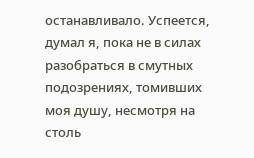останавливало. Успеется, думал я, пока не в силах разобраться в смутных подозрениях, томивших моя душу, несмотря на столь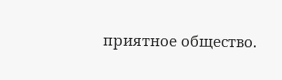приятное общество.